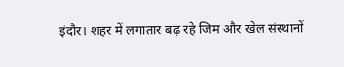इंदौर। शहर में लगातार बढ़ रहे जिम और खेल संस्थानों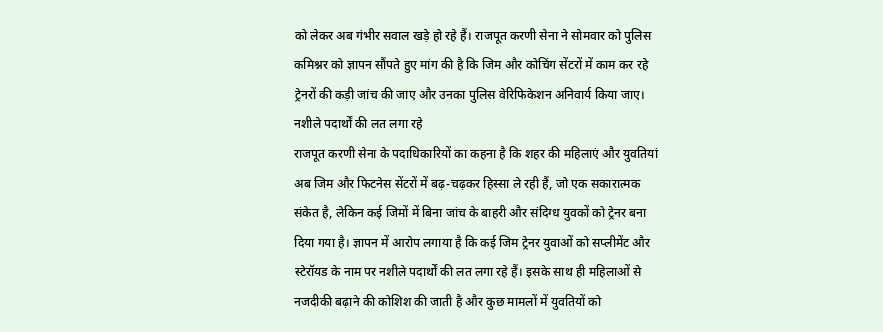को लेकर अब गंभीर सवाल खड़े हो रहे हैं। राजपूत करणी सेना ने सोमवार को पुलिस कमिश्नर को ज्ञापन सौंपते हुए मांग की है कि जिम और कोचिंग सेंटरों में काम कर रहे ट्रेनरों की कड़ी जांच की जाए और उनका पुलिस वेरिफिकेशन अनिवार्य किया जाए।
नशीले पदार्थों की लत लगा रहे
राजपूत करणी सेना के पदाधिकारियों का कहना है कि शहर की महिलाएं और युवतियां अब जिम और फिटनेस सेंटरों में बढ़-चढ़कर हिस्सा ले रही हैं, जो एक सकारात्मक संकेत है, लेकिन कई जिमों में बिना जांच के बाहरी और संदिग्ध युवकों को ट्रेनर बना दिया गया है। ज्ञापन में आरोप लगाया है कि कई जिम ट्रेनर युवाओं को सप्लीमेंट और स्टेरॉयड के नाम पर नशीले पदार्थों की लत लगा रहे हैं। इसके साथ ही महिलाओं से नजदीकी बढ़ाने की कोशिश की जाती है और कुछ मामलों में युवतियों को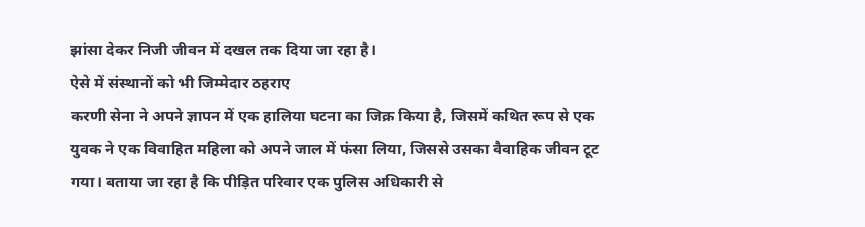झांसा देकर निजी जीवन में दखल तक दिया जा रहा है।
ऐसे में संस्थानों को भी जिम्मेदार ठहराए
करणी सेना ने अपने ज्ञापन में एक हालिया घटना का जिक्र किया है, जिसमें कथित रूप से एक युवक ने एक विवाहित महिला को अपने जाल में फंसा लिया, जिससे उसका वैवाहिक जीवन टूट गया। बताया जा रहा है कि पीड़ित परिवार एक पुलिस अधिकारी से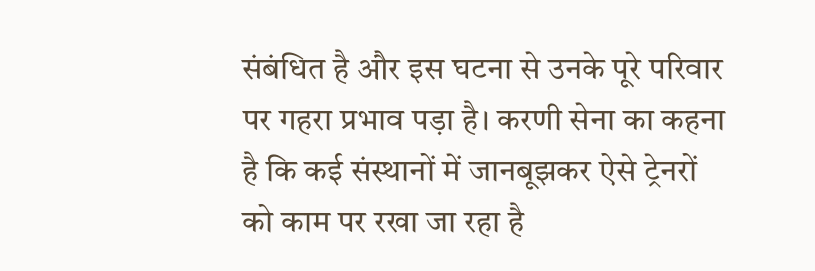संबंधित है और इस घटना से उनके पूरे परिवार पर गहरा प्रभाव पड़ा है। करणी सेना का कहना है कि कई संस्थानों में जानबूझकर ऐसे ट्रेनरों को काम पर रखा जा रहा है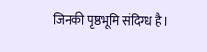जिनकी पृष्ठभूमि संदिग्ध है।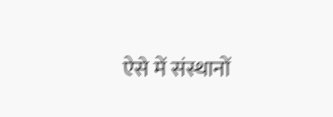ऐसे में संस्थानों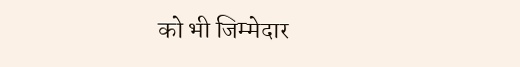को भी जिम्मेदार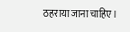ठहराया जाना चाहिए।